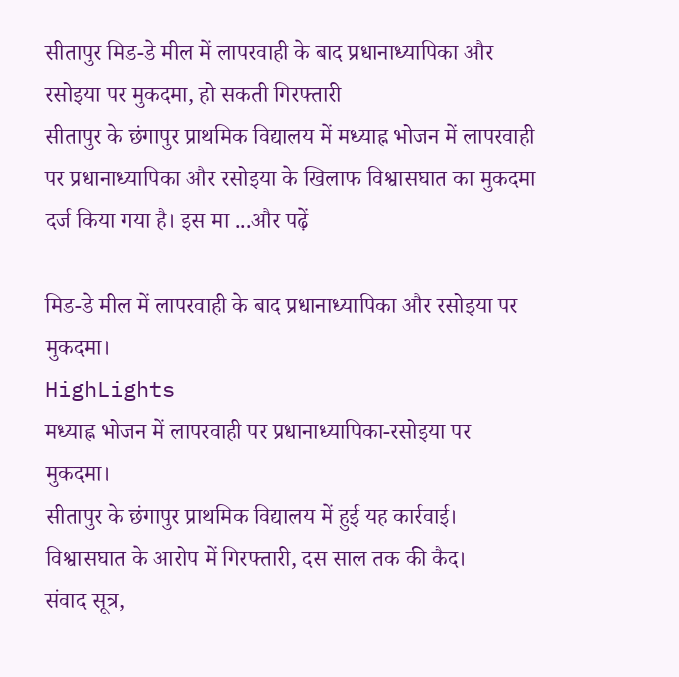सीतापुर मिड-डे मील में लापरवाही के बाद प्रधानाध्यापिका और रसोइया पर मुकदमा, हो सकती गिरफ्तारी
सीतापुर के छंगापुर प्राथमिक विद्यालय में मध्याह्न भोजन में लापरवाही पर प्रधानाध्यापिका और रसोइया के खिलाफ विश्वासघात का मुकदमा दर्ज किया गया है। इस मा ...और पढ़ें

मिड-डे मील में लापरवाही के बाद प्रधानाध्यापिका और रसोइया पर मुकदमा।
HighLights
मध्याह्न भोजन में लापरवाही पर प्रधानाध्यापिका-रसोइया पर मुकदमा।
सीतापुर के छंगापुर प्राथमिक विद्यालय में हुई यह कार्रवाई।
विश्वासघात के आरोप में गिरफ्तारी, दस साल तक की कैद।
संवाद सूत्र,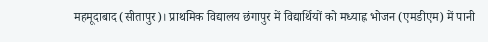महमूदाबाद (सीतापुर)। प्राथमिक विद्यालय छंगापुर में विद्यार्थियों को मध्याह्न भोजन (एमडीएम) में पानी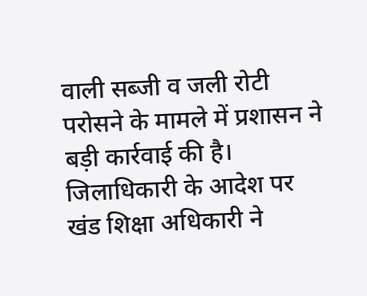वाली सब्जी व जली रोटी परोसने के मामले में प्रशासन ने बड़ी कार्रवाई की है।
जिलाधिकारी के आदेश पर खंड शिक्षा अधिकारी ने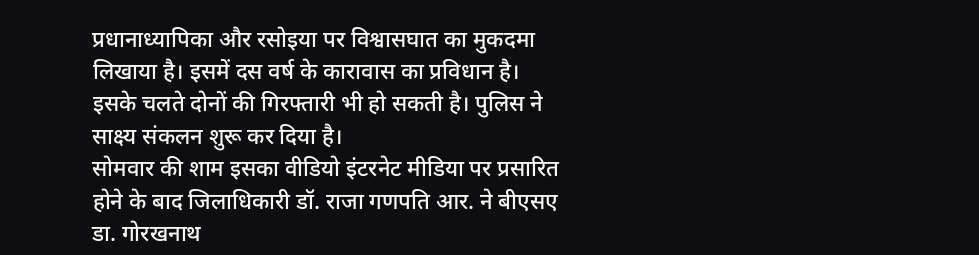प्रधानाध्यापिका और रसोइया पर विश्वासघात का मुकदमा लिखाया है। इसमें दस वर्ष के कारावास का प्रविधान है। इसके चलते दोनों की गिरफ्तारी भी हो सकती है। पुलिस ने साक्ष्य संकलन शुरू कर दिया है।
सोमवार की शाम इसका वीडियो इंटरनेट मीडिया पर प्रसारित होने के बाद जिलाधिकारी डॉ. राजा गणपति आर. ने बीएसए डा. गोरखनाथ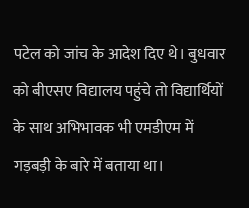पटेल को जांच के आदेश दिए थे। बुधवार को बीएसए विद्यालय पहुंचे तो विद्यार्थियों के साथ अभिभावक भी एमडीएम में गड़बड़ी के बारे में बताया था।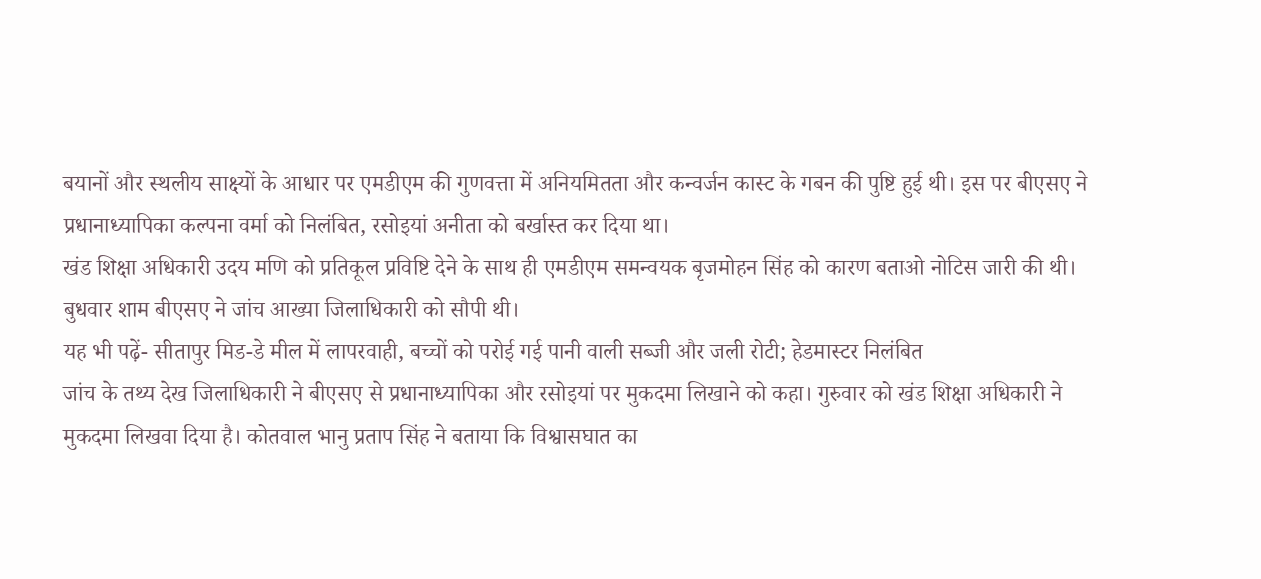बयानों और स्थलीय साक्ष्यों के आधार पर एमडीएम की गुणवत्ता में अनियमितता और कन्वर्जन कास्ट के गबन की पुष्टि हुई थी। इस पर बीएसए ने प्रधानाध्यापिका कल्पना वर्मा को निलंबित, रसोइयां अनीता को बर्खास्त कर दिया था।
खंड शिक्षा अधिकारी उदय मणि को प्रतिकूल प्रविष्टि देने के साथ ही एमडीएम समन्वयक बृजमोहन सिंह को कारण बताओ नोटिस जारी की थी। बुधवार शाम बीएसए ने जांच आख्या जिलाधिकारी को सौपी थी।
यह भी पढ़ें- सीतापुर मिड-डे मील में लापरवाही, बच्चों को परोई गई पानी वाली सब्जी और जली रोटी; हेडमास्टर निलंबित
जांच के तथ्य देख जिलाधिकारी ने बीएसए से प्रधानाध्यापिका और रसोइयां पर मुकदमा लिखाने को कहा। गुरुवार को खंड शिक्षा अधिकारी ने मुकदमा लिखवा दिया है। कोतवाल भानु प्रताप सिंह ने बताया कि विश्वासघात का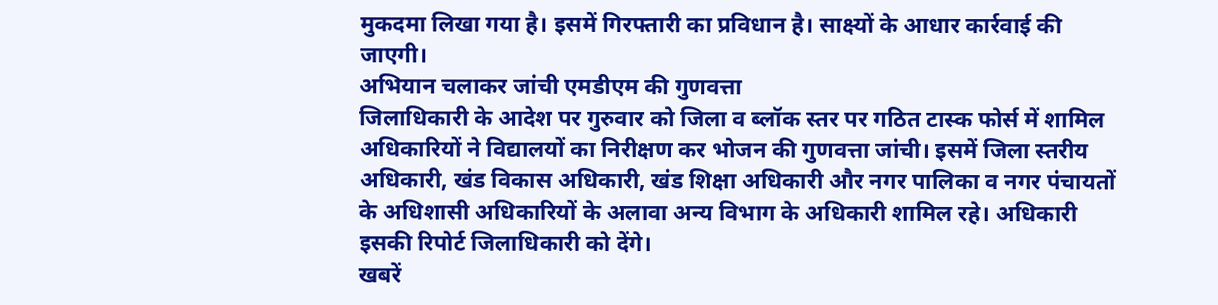मुकदमा लिखा गया है। इसमें गिरफ्तारी का प्रविधान है। साक्ष्यों के आधार कार्रवाई की जाएगी।
अभियान चलाकर जांची एमडीएम की गुणवत्ता
जिलाधिकारी के आदेश पर गुरुवार को जिला व ब्लॉक स्तर पर गठित टास्क फोर्स में शामिल अधिकारियों ने विद्यालयों का निरीक्षण कर भोजन की गुणवत्ता जांची। इसमें जिला स्तरीय अधिकारी, खंड विकास अधिकारी, खंड शिक्षा अधिकारी और नगर पालिका व नगर पंचायतों के अधिशासी अधिकारियों के अलावा अन्य विभाग के अधिकारी शामिल रहे। अधिकारी इसकी रिपोर्ट जिलाधिकारी को देंगे।
खबरें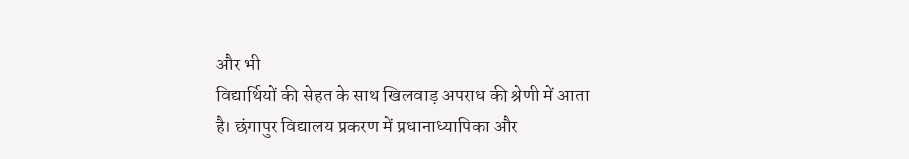और भी
विद्यार्थियों की सेहत के साथ खिलवाड़ अपराध की श्रेणी में आता है। छंगापुर विद्यालय प्रकरण में प्रधानाध्यापिका और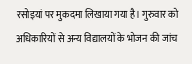रसोइयां पर मुकदमा लिखाया गया है। गुरुवार को अधिकारियों से अन्य विद्यालयों के भोजन की जांच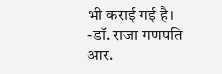भी कराई गई है। -डॉ. राजा गणपति आर.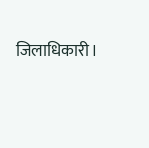जिलाधिकारी।